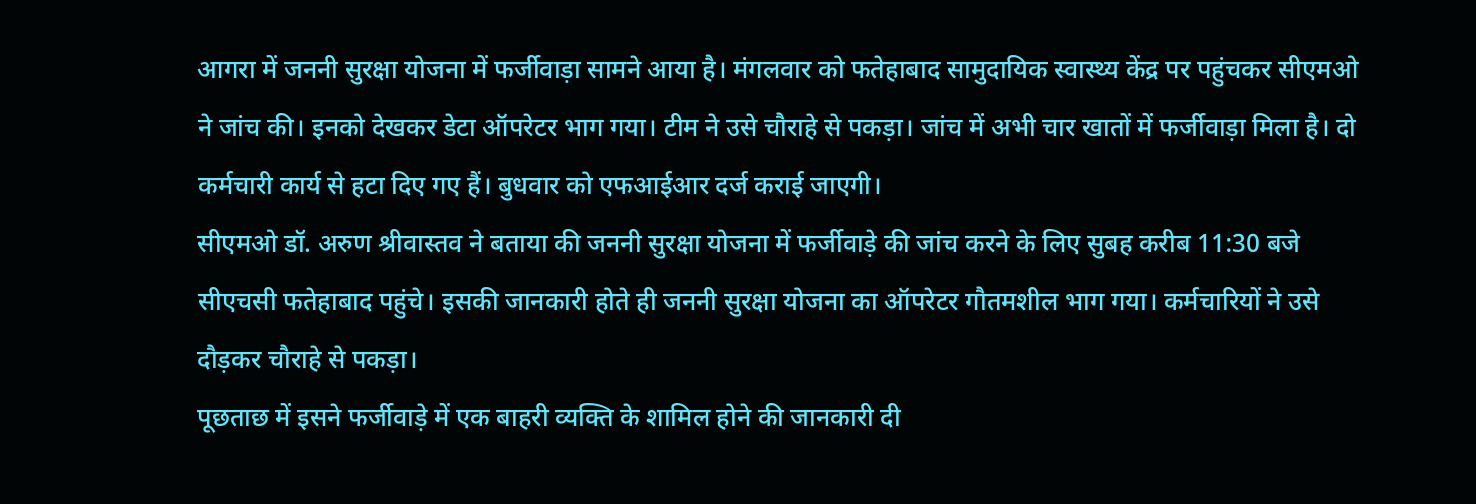आगरा में जननी सुरक्षा योजना में फर्जीवाड़ा सामने आया है। मंगलवार को फतेहाबाद सामुदायिक स्वास्थ्य केंद्र पर पहुंचकर सीएमओ ने जांच की। इनको देखकर डेटा ऑपरेटर भाग गया। टीम ने उसे चौराहे से पकड़ा। जांच में अभी चार खातों में फर्जीवाड़ा मिला है। दो कर्मचारी कार्य से हटा दिए गए हैं। बुधवार को एफआईआर दर्ज कराई जाएगी।
सीएमओ डॉ. अरुण श्रीवास्तव ने बताया की जननी सुरक्षा योजना में फर्जीवाड़े की जांच करने के लिए सुबह करीब 11:30 बजे सीएचसी फतेहाबाद पहुंचे। इसकी जानकारी होते ही जननी सुरक्षा योजना का ऑपरेटर गौतमशील भाग गया। कर्मचारियों ने उसे दौड़कर चौराहे से पकड़ा।
पूछताछ में इसने फर्जीवाड़े में एक बाहरी व्यक्ति के शामिल होने की जानकारी दी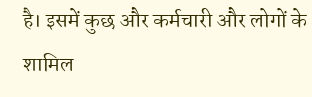है। इसमें कुछ और कर्मचारी और लोगों के शामिल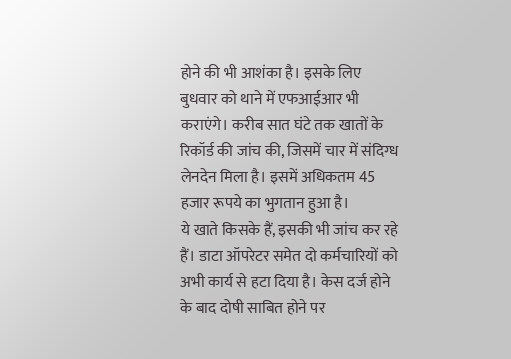होने की भी आशंका है। इसके लिए बुधवार को थाने में एफआईआर भी कराएंगे। करीब सात घंटे तक खातों के रिकॉर्ड की जांच की, जिसमें चार में संदिग्ध लेनदेन मिला है। इसमें अधिकतम 45 हजार रूपये का भुगतान हुआ है।
ये खाते किसके हैं, इसकी भी जांच कर रहे हैं। डाटा ऑपरेटर समेत दो कर्मचारियों को अभी कार्य से हटा दिया है। केस दर्ज होने के बाद दोषी साबित होने पर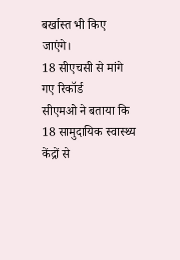बर्खास्त भी किए जाएंगे।
18 सीएचसी से मांगे गए रिकॉर्ड
सीएमओ ने बताया कि 18 सामुदायिक स्वास्थ्य केंद्रों से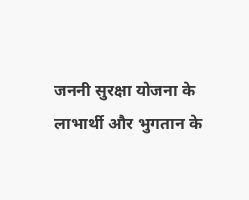जननी सुरक्षा योजना के लाभार्थी और भुगतान के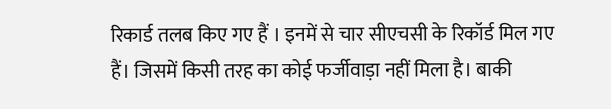रिकार्ड तलब किए गए हैं । इनमें से चार सीएचसी के रिकॉर्ड मिल गए हैं। जिसमें किसी तरह का कोई फर्जीवाड़ा नहीं मिला है। बाकी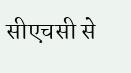सीएचसी से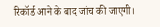रिकॉर्ड आने के बाद जांच की जाएगी।